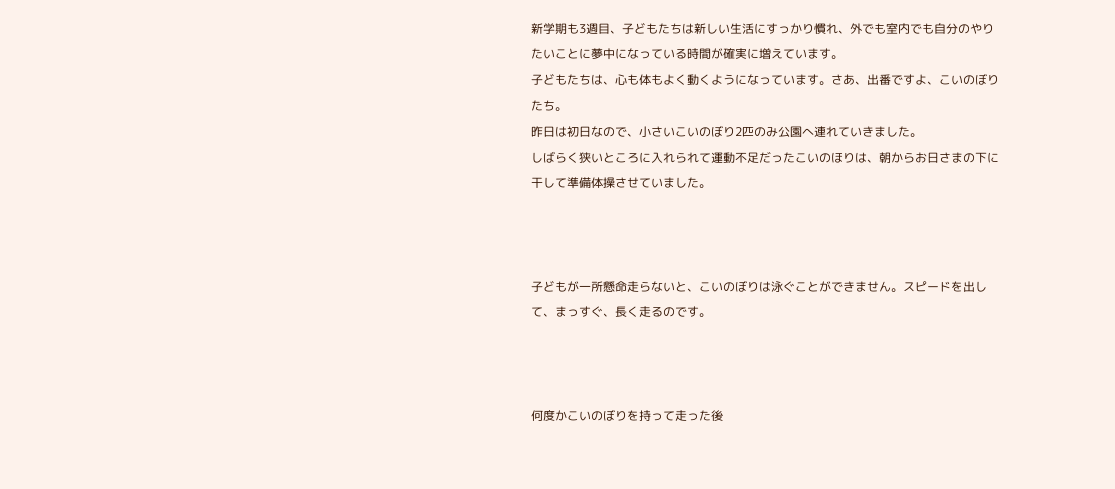新学期も3週目、子どもたちは新しい生活にすっかり慣れ、外でも室内でも自分のやりたいことに夢中になっている時間が確実に増えています。
子どもたちは、心も体もよく動くようになっています。さあ、出番ですよ、こいのぼりたち。
昨日は初日なので、小さいこいのぼり2匹のみ公園へ連れていきました。
しばらく狭いところに入れられて運動不足だったこいのほりは、朝からお日さまの下に干して準備体操させていました。



子どもが一所懸命走らないと、こいのぼりは泳ぐことができません。スピードを出して、まっすぐ、長く走るのです。



何度かこいのぼりを持って走った後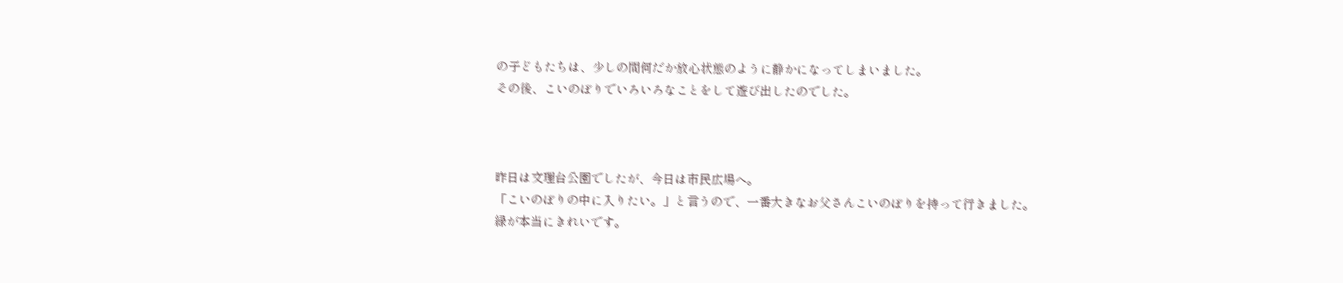の子どもたちは、少しの間何だか放心状態のように静かになってしまいました。
その後、こいのぼりでいろいろなことをして遊び出したのでした。



昨日は文理台公園でしたが、今日は市民広場へ。
「こいのぼりの中に入りたい。」と言うので、一番大きなお父さんこいのぼりを持って行きました。
緑が本当にきれいです。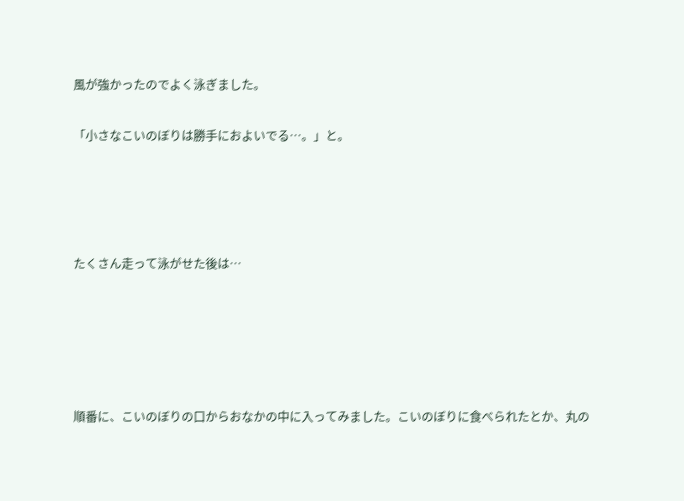風が強かったのでよく泳ぎました。

「小さなこいのぼりは勝手におよいでる…。」と。




たくさん走って泳がせた後は…





順番に、こいのぼりの口からおなかの中に入ってみました。こいのぼりに食べられたとか、丸の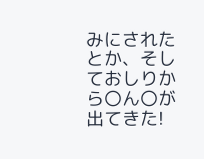みにされたとか、そしておしりから〇ん〇が出てきた!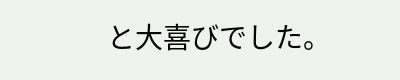と大喜びでした。